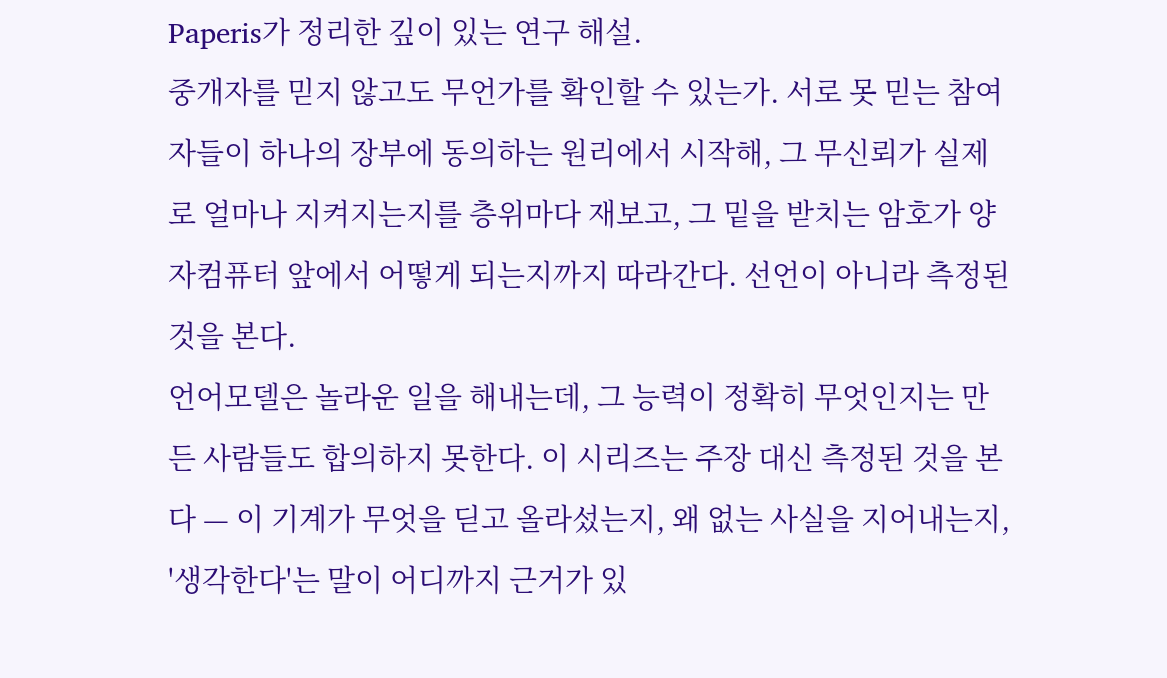Paperis가 정리한 깊이 있는 연구 해설.
중개자를 믿지 않고도 무언가를 확인할 수 있는가. 서로 못 믿는 참여자들이 하나의 장부에 동의하는 원리에서 시작해, 그 무신뢰가 실제로 얼마나 지켜지는지를 층위마다 재보고, 그 밑을 받치는 암호가 양자컴퓨터 앞에서 어떻게 되는지까지 따라간다. 선언이 아니라 측정된 것을 본다.
언어모델은 놀라운 일을 해내는데, 그 능력이 정확히 무엇인지는 만든 사람들도 합의하지 못한다. 이 시리즈는 주장 대신 측정된 것을 본다 — 이 기계가 무엇을 딛고 올라섰는지, 왜 없는 사실을 지어내는지, '생각한다'는 말이 어디까지 근거가 있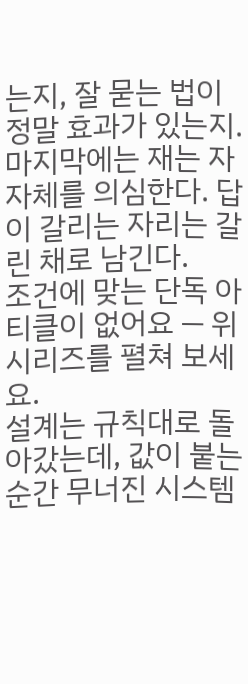는지, 잘 묻는 법이 정말 효과가 있는지. 마지막에는 재는 자 자체를 의심한다. 답이 갈리는 자리는 갈린 채로 남긴다.
조건에 맞는 단독 아티클이 없어요 — 위 시리즈를 펼쳐 보세요.
설계는 규칙대로 돌아갔는데, 값이 붙는 순간 무너진 시스템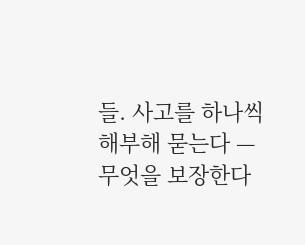들. 사고를 하나씩 해부해 묻는다 — 무엇을 보장한다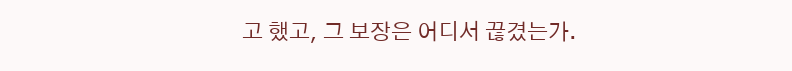고 했고, 그 보장은 어디서 끊겼는가.